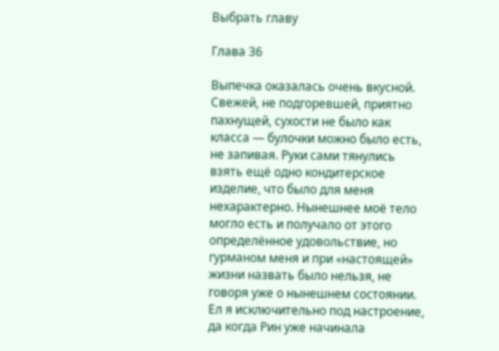Выбрать главу

Глава 36

Выпечка оказалась очень вкусной. Свежей, не подгоревшей, приятно пахнущей, сухости не было как класса — булочки можно было есть, не запивая. Руки сами тянулись взять ещё одно кондитерское изделие, что было для меня нехарактерно. Нынешнее моё тело могло есть и получало от этого определённое удовольствие, но гурманом меня и при «настоящей» жизни назвать было нельзя, не говоря уже о нынешнем состоянии. Ел я исключительно под настроение, да когда Рин уже начинала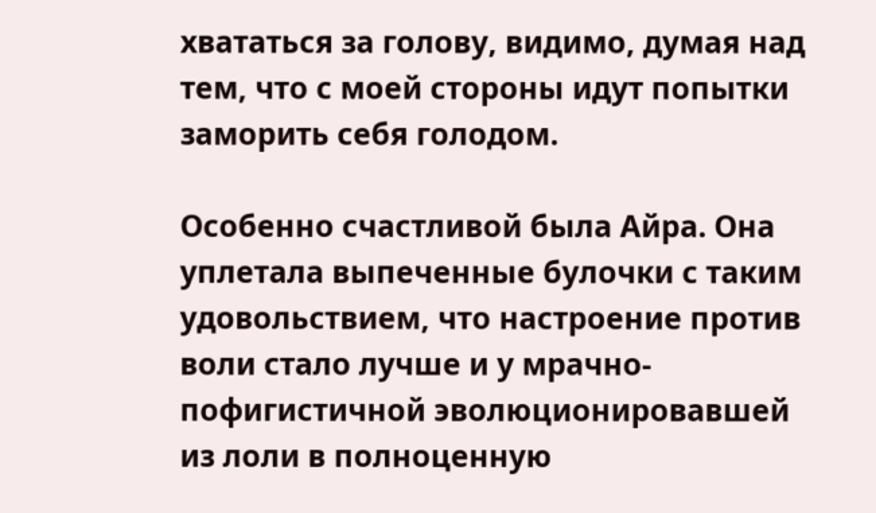хвататься за голову, видимо, думая над тем, что с моей стороны идут попытки заморить себя голодом.

Особенно счастливой была Айра. Она уплетала выпеченные булочки с таким удовольствием, что настроение против воли стало лучше и у мрачно-пофигистичной эволюционировавшей из лоли в полноценную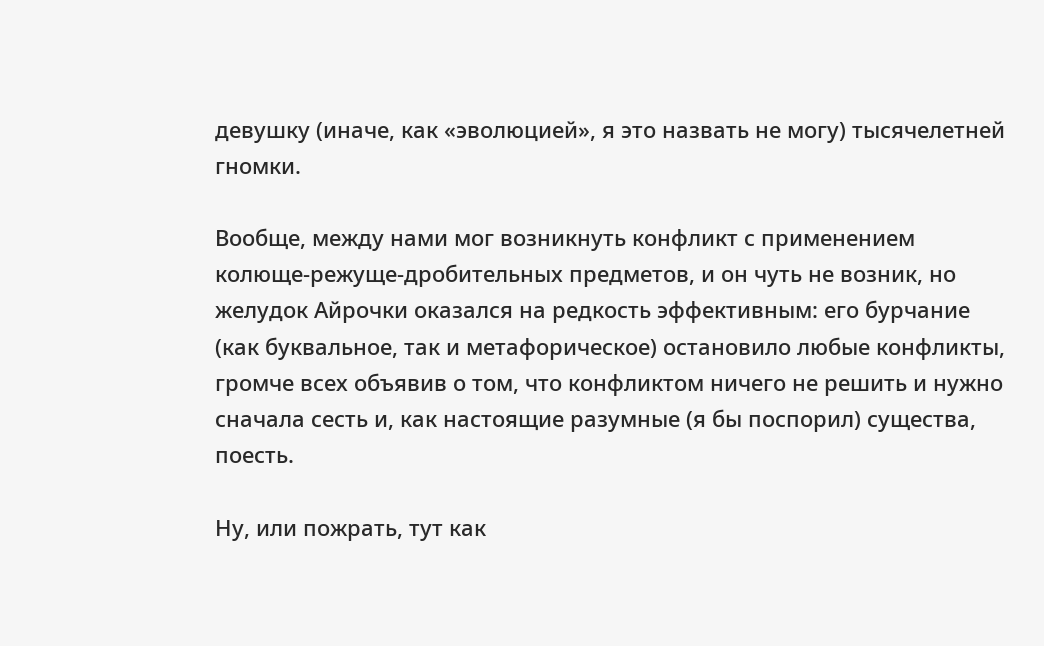девушку (иначе, как «эволюцией», я это назвать не могу) тысячелетней гномки.

Вообще, между нами мог возникнуть конфликт с применением колюще-режуще-дробительных предметов, и он чуть не возник, но желудок Айрочки оказался на редкость эффективным: его бурчание (как буквальное, так и метафорическое) остановило любые конфликты, громче всех объявив о том, что конфликтом ничего не решить и нужно сначала сесть и, как настоящие разумные (я бы поспорил) существа, поесть.

Ну, или пожрать, тут как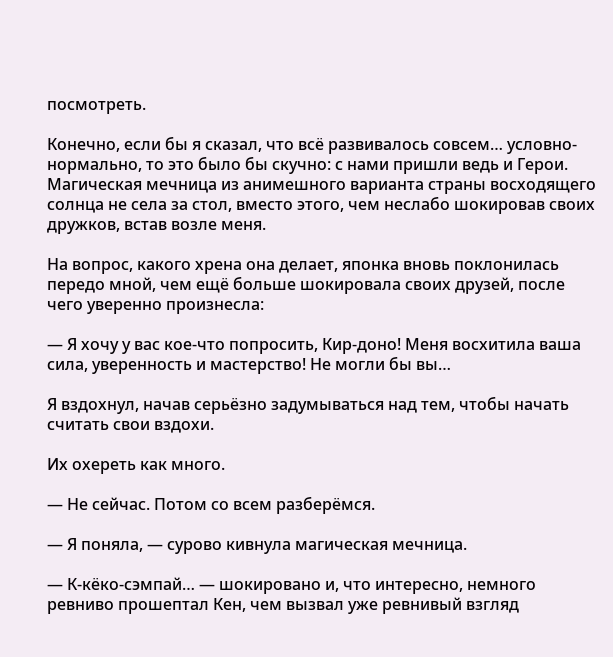посмотреть.

Конечно, если бы я сказал, что всё развивалось совсем… условно-нормально, то это было бы скучно: с нами пришли ведь и Герои. Магическая мечница из анимешного варианта страны восходящего солнца не села за стол, вместо этого, чем неслабо шокировав своих дружков, встав возле меня.

На вопрос, какого хрена она делает, японка вновь поклонилась передо мной, чем ещё больше шокировала своих друзей, после чего уверенно произнесла:

— Я хочу у вас кое-что попросить, Кир-доно! Меня восхитила ваша сила, уверенность и мастерство! Не могли бы вы…

Я вздохнул, начав серьёзно задумываться над тем, чтобы начать считать свои вздохи.

Их охереть как много.

— Не сейчас. Потом со всем разберёмся.

— Я поняла, — сурово кивнула магическая мечница.

— К-кёко-сэмпай… — шокировано и, что интересно, немного ревниво прошептал Кен, чем вызвал уже ревнивый взгляд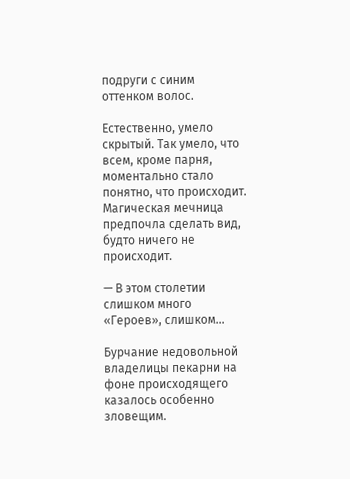подруги с синим оттенком волос.

Естественно, умело скрытый. Так умело, что всем, кроме парня, моментально стало понятно, что происходит. Магическая мечница предпочла сделать вид, будто ничего не происходит.

— В этом столетии слишком много «Героев», слишком…

Бурчание недовольной владелицы пекарни на фоне происходящего казалось особенно зловещим.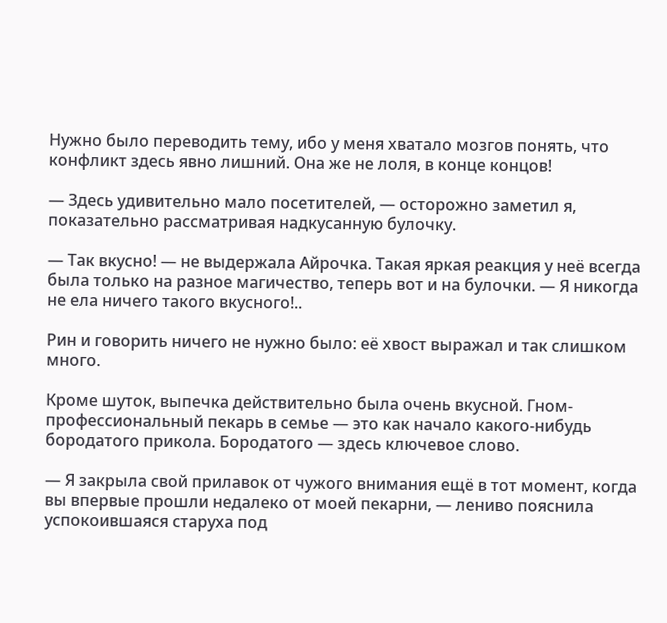Нужно было переводить тему, ибо у меня хватало мозгов понять, что конфликт здесь явно лишний. Она же не лоля, в конце концов!

— Здесь удивительно мало посетителей, — осторожно заметил я, показательно рассматривая надкусанную булочку.

— Так вкусно! — не выдержала Айрочка. Такая яркая реакция у неё всегда была только на разное магичество, теперь вот и на булочки. — Я никогда не ела ничего такого вкусного!..

Рин и говорить ничего не нужно было: её хвост выражал и так слишком много.

Кроме шуток, выпечка действительно была очень вкусной. Гном-профессиональный пекарь в семье — это как начало какого-нибудь бородатого прикола. Бородатого — здесь ключевое слово.

— Я закрыла свой прилавок от чужого внимания ещё в тот момент, когда вы впервые прошли недалеко от моей пекарни, — лениво пояснила успокоившаяся старуха под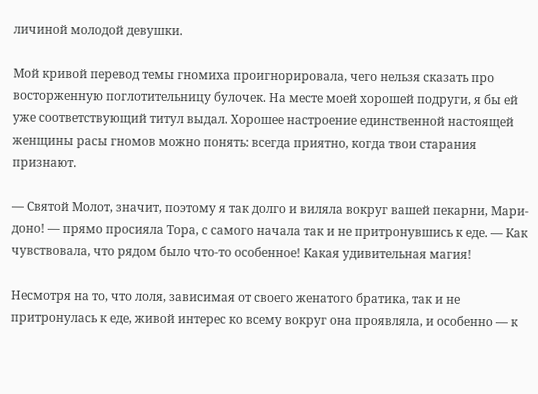личиной молодой девушки.

Мой кривой перевод темы гномиха проигнорировала, чего нельзя сказать про восторженную поглотительницу булочек. На месте моей хорошей подруги, я бы ей уже соответствующий титул выдал. Хорошее настроение единственной настоящей женщины расы гномов можно понять: всегда приятно, когда твои старания признают.

— Святой Молот, значит, поэтому я так долго и виляла вокруг вашей пекарни, Мари-доно! — прямо просияла Тора, с самого начала так и не притронувшись к еде. — Как чувствовала, что рядом было что-то особенное! Какая удивительная магия!

Несмотря на то, что лоля, зависимая от своего женатого братика, так и не притронулась к еде, живой интерес ко всему вокруг она проявляла, и особенно — к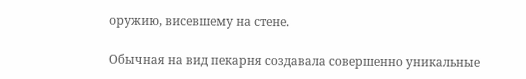оружию, висевшему на стене.

Обычная на вид пекарня создавала совершенно уникальные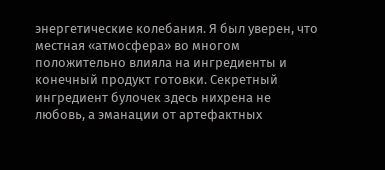энергетические колебания. Я был уверен, что местная «атмосфера» во многом положительно влияла на ингредиенты и конечный продукт готовки. Секретный ингредиент булочек здесь нихрена не любовь, а эманации от артефактных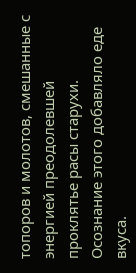топоров и молотов, смешанные с энергией преодолевшей проклятье расы старухи. Осознание этого добавляло еде вкуса.